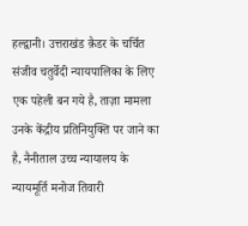हल्द्वानी। उत्तराखंड क़ैडर के चर्चित संजीव चतुर्वेदी न्यायपालिका के लिए एक पहेली बन गये है, ताज़ा मामला उनके केंद्रीय प्रतिनियुक्ति पर जाने का है, नैनीताल उच्च न्यायालय के न्यायमूर्ति मनोज तिवारी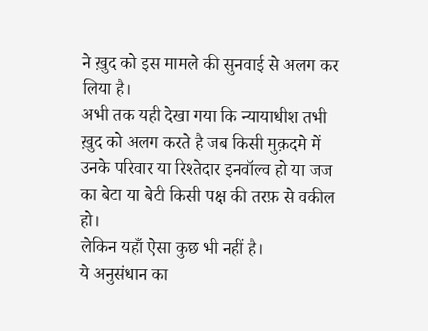ने ख़ुद को इस मामले की सुनवाई से अलग कर लिया है।
अभी तक यही देखा गया कि न्यायाधीश तभी ख़ुद को अलग करते है जब किसी मुक़दमे में उनके परिवार या रिश्तेदार इनवॉल्व हो या जज का बेटा या बेटी किसी पक्ष की तरफ़ से वकील हो।
लेकिन यहाँ ऐसा कुछ भी नहीं है।
ये अनुसंधान का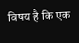विषय है कि एक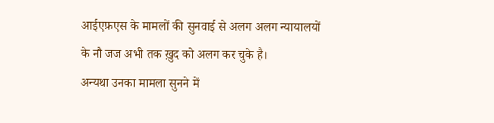आईएफ़एस के मामलों की सुनवाई से अलग अलग न्यायालयों के नौ जज अभी तक ख़ुद को अलग कर चुके है।
अन्यथा उनका मामला सुनने में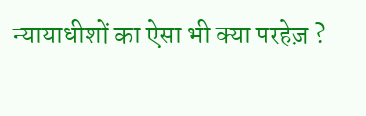न्यायाधीशों का ऐसा भी क्या परहेज़ ?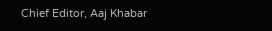Chief Editor, Aaj Khabar